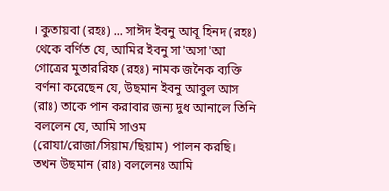। কুতায়বা (রহঃ) ... সাঈদ ইবনু আবূ হিনদ (রহঃ) থেকে বর্ণিত যে, আমির ইবনু সা'অসা'আ গোত্রের মুতাররিফ (রহঃ) নামক জনৈক ব্যক্তি বর্ণনা করেছেন যে, উছমান ইবনু আবুল আস (রাঃ) তাকে পান করাবার জন্য দুধ আনালে তিনি বললেন যে, আমি সাওম (রোযা/রোজা/সিয়াম/ছিয়াম) পালন করছি। তখন উছমান (রাঃ) বললেনঃ আমি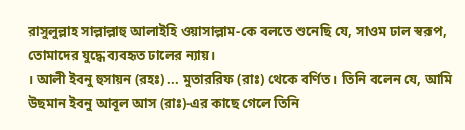রাসুলুল্লাহ সাল্লাল্লাহু আলাইহি ওয়াসাল্লাম-কে বলতে শুনেছি যে, সাওম ঢাল স্বরূপ, তোমাদের যুদ্ধে ব্যবহৃত ঢালের ন্যায়।
। আলী ইবনু হুসায়ন (রহঃ) ... মুতাররিফ (রাঃ) থেকে বর্ণিত। তিনি বলেন যে, আমি উছমান ইবনু আবূল আস (রাঃ)-এর কাছে গেলে তিনি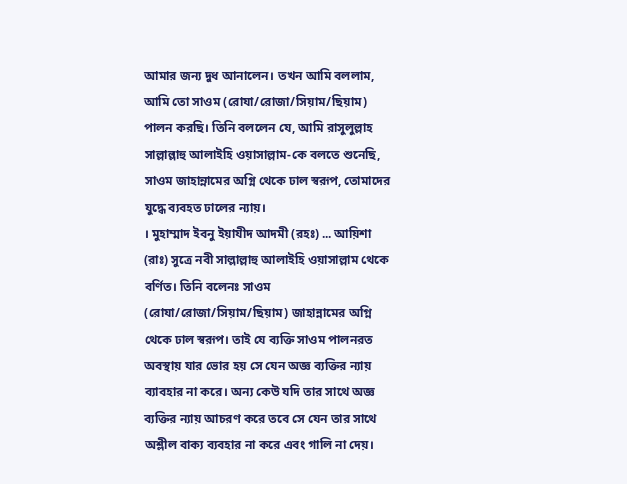আমার জন্য দুধ আনালেন। তখন আমি বললাম, আমি তো সাওম (রোযা/রোজা/সিয়াম/ছিয়াম) পালন করছি। তিনি বললেন যে, আমি রাসুলুল্লাহ সাল্লাল্লাহু আলাইহি ওয়াসাল্লাম-কে বলতে শুনেছি, সাওম জাহান্নামের অগ্নি থেকে ঢাল স্বরূপ, তোমাদের যুদ্ধে ব্যবহত ঢালের ন্যায়।
। মুহাম্মাদ ইবনু ইয়াযীদ আদমী (রহঃ) ... আয়িশা (রাঃ) সুত্রে নবী সাল্লাল্লাহু আলাইহি ওয়াসাল্লাম থেকে বর্ণিত। তিনি বলেনঃ সাওম (রোযা/রোজা/সিয়াম/ছিয়াম) জাহান্নামের অগ্নি থেকে ঢাল স্বরূপ। তাই যে ব্যক্তি সাওম পালনরত অবস্থায় যার ভোর হয় সে যেন অজ্ঞ ব্যক্তির ন্যায় ব্যাবহার না করে। অন্য কেউ যদি তার সাথে অজ্ঞ ব্যক্তির ন্যায় আচরণ করে তবে সে যেন তার সাথে অশ্লীল বাক্য ব্যবহার না করে এবং গালি না দেয়।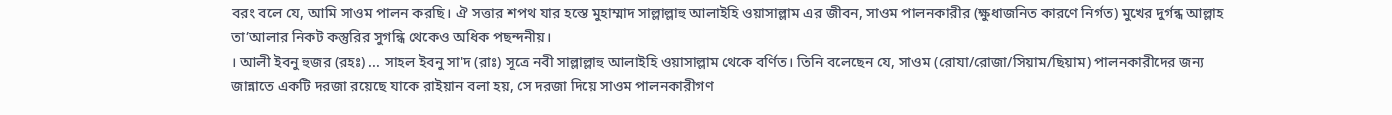বরং বলে যে, আমি সাওম পালন করছি। ঐ সত্তার শপথ যার হস্তে মুহাম্মাদ সাল্লাল্লাহু আলাইহি ওয়াসাল্লাম এর জীবন, সাওম পালনকারীর (ক্ষুধাজনিত কারণে নির্গত) মুখের দুর্গন্ধ আল্লাহ তা’আলার নিকট কস্তুরির সুগন্ধি থেকেও অধিক পছন্দনীয়।
। আলী ইবনু হুজর (রহঃ) ... সাহল ইবনু সা'দ (রাঃ) সূত্রে নবী সাল্লাল্লাহু আলাইহি ওয়াসাল্লাম থেকে বর্ণিত। তিনি বলেছেন যে, সাওম (রোযা/রোজা/সিয়াম/ছিয়াম) পালনকারীদের জন্য জান্নাতে একটি দরজা রয়েছে যাকে রাইয়ান বলা হয়, সে দরজা দিয়ে সাওম পালনকারীগণ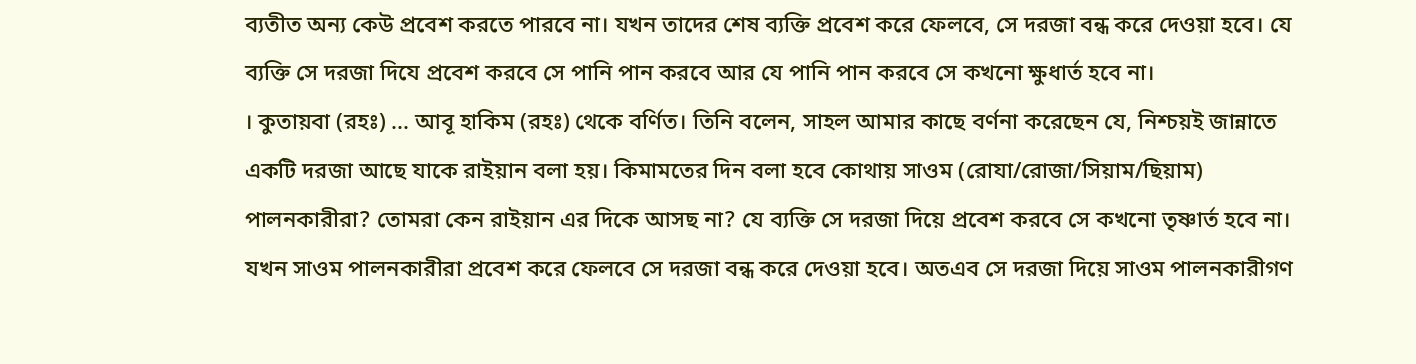ব্যতীত অন্য কেউ প্রবেশ করতে পারবে না। যখন তাদের শেষ ব্যক্তি প্রবেশ করে ফেলবে, সে দরজা বন্ধ করে দেওয়া হবে। যে ব্যক্তি সে দরজা দিযে প্রবেশ করবে সে পানি পান করবে আর যে পানি পান করবে সে কখনো ক্ষুধার্ত হবে না।
। কুতায়বা (রহঃ) ... আবূ হাকিম (রহঃ) থেকে বর্ণিত। তিনি বলেন, সাহল আমার কাছে বর্ণনা করেছেন যে, নিশ্চয়ই জান্নাতে একটি দরজা আছে যাকে রাইয়ান বলা হয়। কিমামতের দিন বলা হবে কোথায় সাওম (রোযা/রোজা/সিয়াম/ছিয়াম) পালনকারীরা? তোমরা কেন রাইয়ান এর দিকে আসছ না? যে ব্যক্তি সে দরজা দিয়ে প্রবেশ করবে সে কখনো তৃষ্ণার্ত হবে না। যখন সাওম পালনকারীরা প্রবেশ করে ফেলবে সে দরজা বন্ধ করে দেওয়া হবে। অতএব সে দরজা দিয়ে সাওম পালনকারীগণ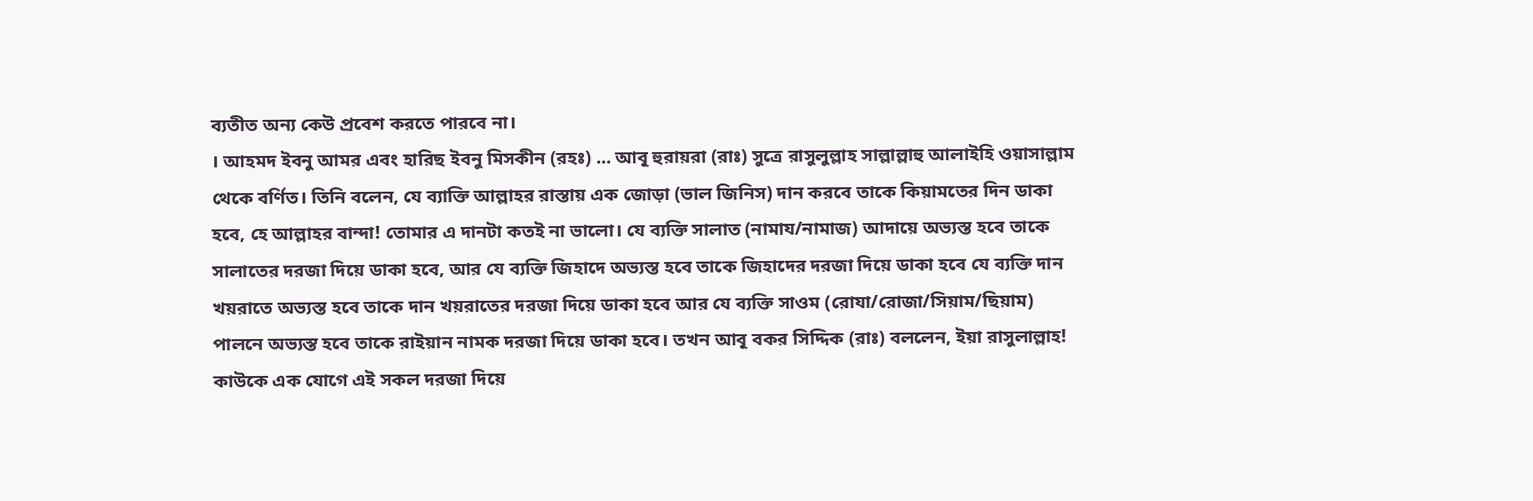ব্যতীত অন্য কেউ প্রবেশ করতে পারবে না।
। আহমদ ইবনু আমর এবং হারিছ ইবনু মিসকীন (রহঃ) ... আবূ হুরায়রা (রাঃ) সুত্রে রাসুলুল্লাহ সাল্লাল্লাহু আলাইহি ওয়াসাল্লাম থেকে বর্ণিত। তিনি বলেন, যে ব্যাক্তি আল্লাহর রাস্তায় এক জোড়া (ভাল জিনিস) দান করবে তাকে কিয়ামতের দিন ডাকা হবে, হে আল্লাহর বান্দা! তোমার এ দানটা কতই না ভালো। যে ব্যক্তি সালাত (নামায/নামাজ) আদায়ে অভ্যস্ত হবে তাকে সালাতের দরজা দিয়ে ডাকা হবে, আর যে ব্যক্তি জিহাদে অভ্যস্ত হবে তাকে জিহাদের দরজা দিয়ে ডাকা হবে যে ব্যক্তি দান খয়রাতে অভ্যস্ত হবে তাকে দান খয়রাতের দরজা দিয়ে ডাকা হবে আর যে ব্যক্তি সাওম (রোযা/রোজা/সিয়াম/ছিয়াম) পালনে অভ্যস্ত হবে তাকে রাইয়ান নামক দরজা দিয়ে ডাকা হবে। তখন আবূ বকর সিদ্দিক (রাঃ) বললেন, ইয়া রাসুলাল্লাহ! কাউকে এক যোগে এই সকল দরজা দিয়ে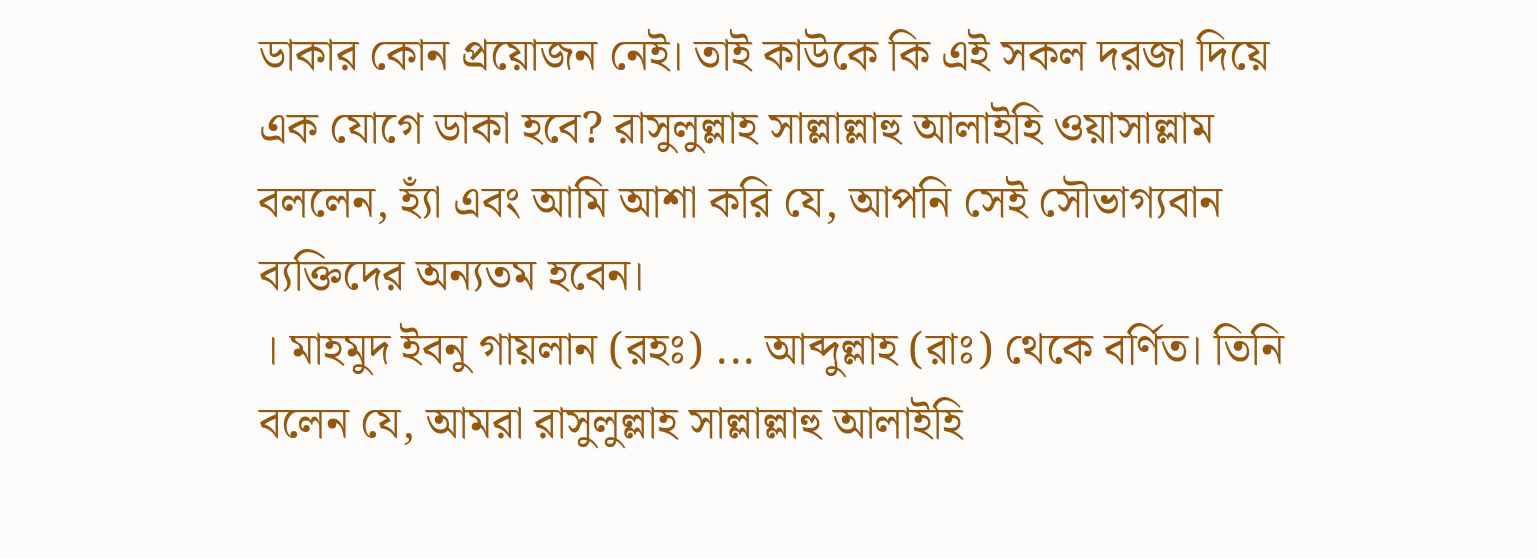ডাকার কোন প্রয়োজন নেই। তাই কাউকে কি এই সকল দরজা দিয়ে এক যোগে ডাকা হবে? রাসুলুল্লাহ সাল্লাল্লাহু আলাইহি ওয়াসাল্লাম বললেন, হ্যাঁ এবং আমি আশা করি যে, আপনি সেই সৌভাগ্যবান ব্যক্তিদের অন্যতম হবেন।
। মাহমুদ ইবনু গায়লান (রহঃ) ... আব্দুল্লাহ (রাঃ) থেকে বর্ণিত। তিনি বলেন যে, আমরা রাসুলুল্লাহ সাল্লাল্লাহু আলাইহি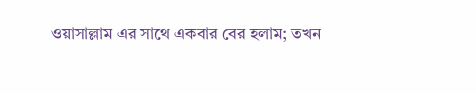ওয়াসাল্লাম এর সাথে একবার বের হলাম; তখন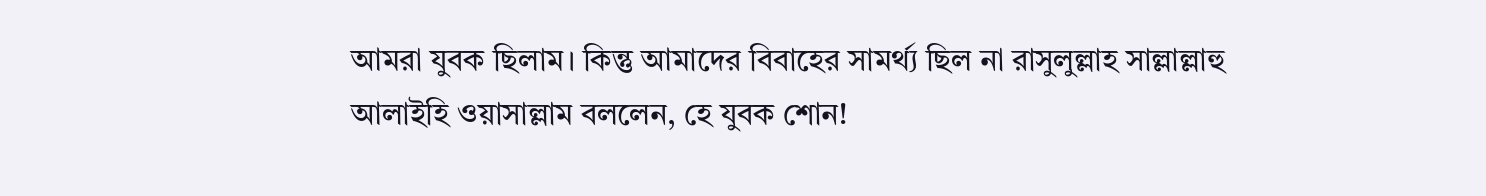আমরা যুবক ছিলাম। কিন্তু আমাদের বিবাহের সামর্থ্য ছিল না রাসুলুল্লাহ সাল্লাল্লাহু আলাইহি ওয়াসাল্লাম বললেন, হে যুবক শোন!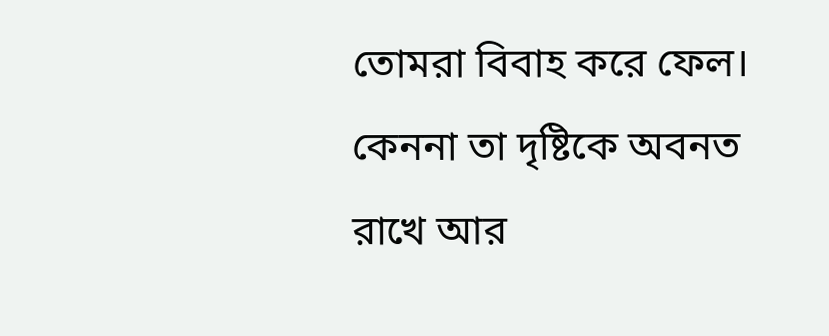তোমরা বিবাহ করে ফেল। কেননা তা দৃষ্টিকে অবনত রাখে আর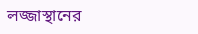লজ্জাস্থানের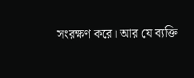সংরক্ষণ করে। আর যে ব্যক্তি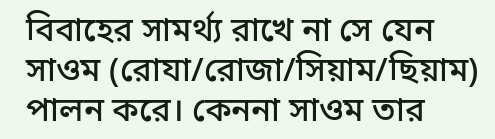বিবাহের সামর্থ্য রাখে না সে যেন সাওম (রোযা/রোজা/সিয়াম/ছিয়াম) পালন করে। কেননা সাওম তার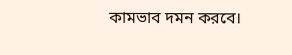কামভাব দমন করবে।